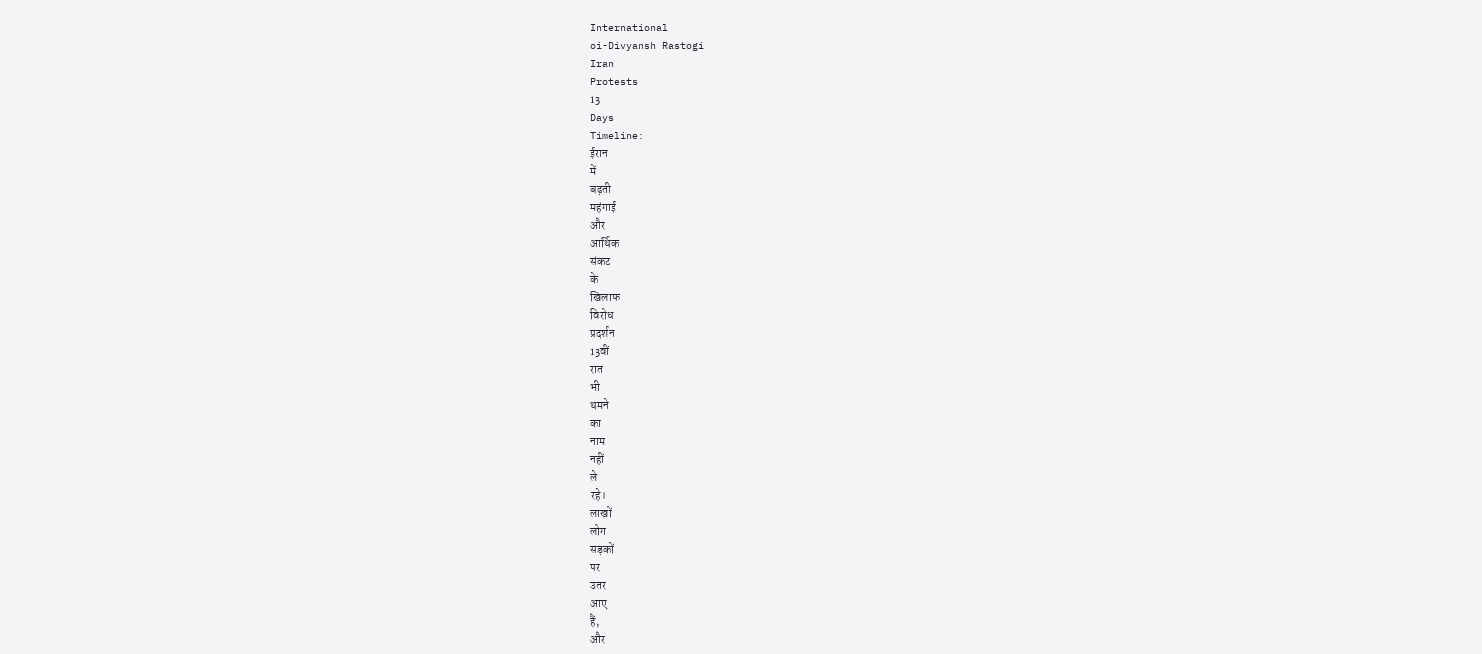International
oi-Divyansh Rastogi
Iran
Protests
13
Days
Timeline:
ईरान
में
बढ़ती
महंगाई
और
आर्थिक
संकट
के
खिलाफ
विरोध
प्रदर्शन
13वीं
रात
भी
थमने
का
नाम
नहीं
ले
रहे।
लाखों
लोग
सड़कों
पर
उतर
आए
हैं,
और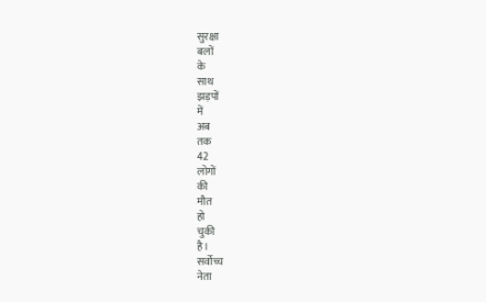सुरक्षा
बलों
के
साथ
झड़पों
में
अब
तक
42
लोगों
की
मौत
हो
चुकी
है।
सर्वोच्च
नेता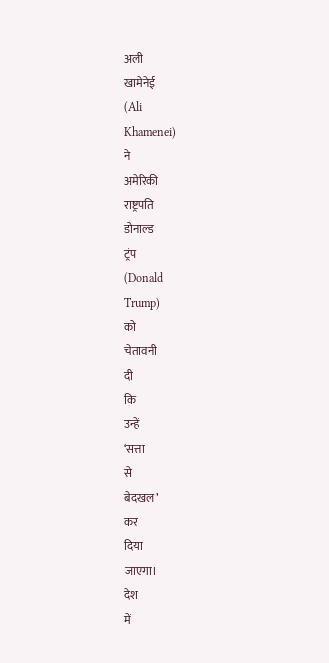अली
खामेनेई
(Ali
Khamenei)
ने
अमेरिकी
राष्ट्रपति
डोनाल्ड
ट्रंप
(Donald
Trump)
को
चेतावनी
दी
कि
उन्हें
‘सत्ता
से
बेदखल’
कर
दिया
जाएगा।
देश
में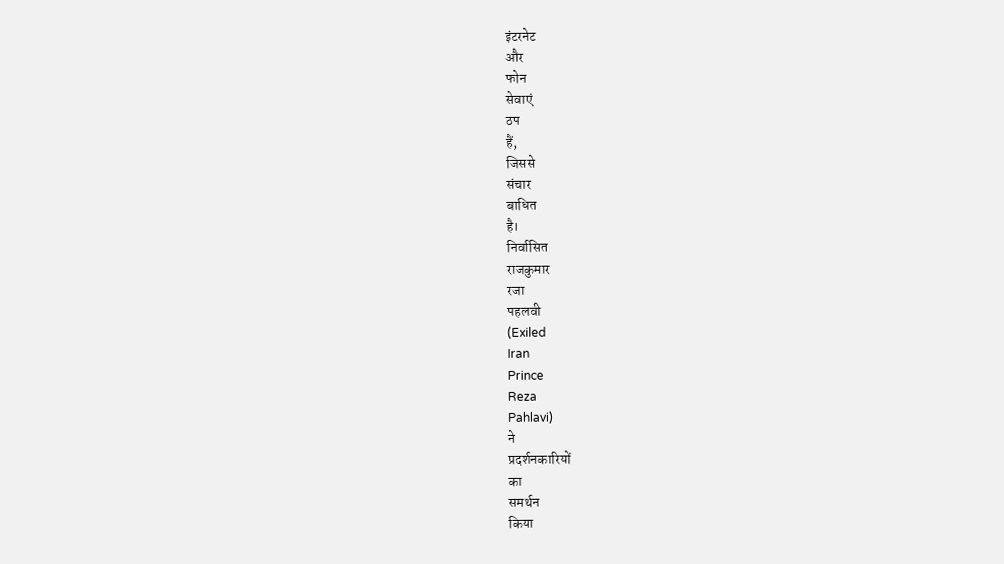इंटरनेट
और
फोन
सेवाएं
ठप
हैं,
जिससे
संचार
बाधित
है।
निर्वासित
राजकुमार
रजा
पहलवी
(Exiled
Iran
Prince
Reza
Pahlavi)
ने
प्रदर्शनकारियों
का
समर्थन
किया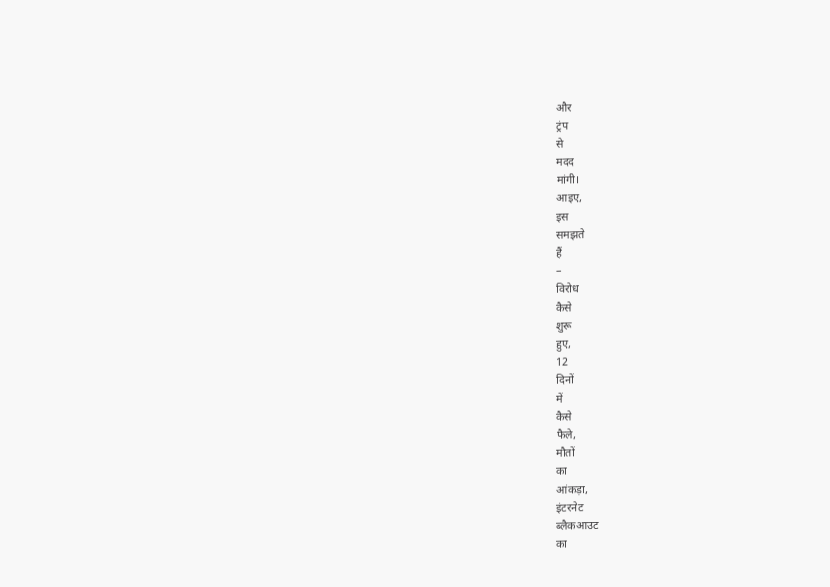और
ट्रंप
से
मदद
मांगी।
आइए,
इस
समझते
हैं
–
विरोध
कैसे
शुरू
हुए,
12
दिनों
में
कैसे
फैले,
मौतों
का
आंकड़ा,
इंटरनेट
ब्लैकआउट
का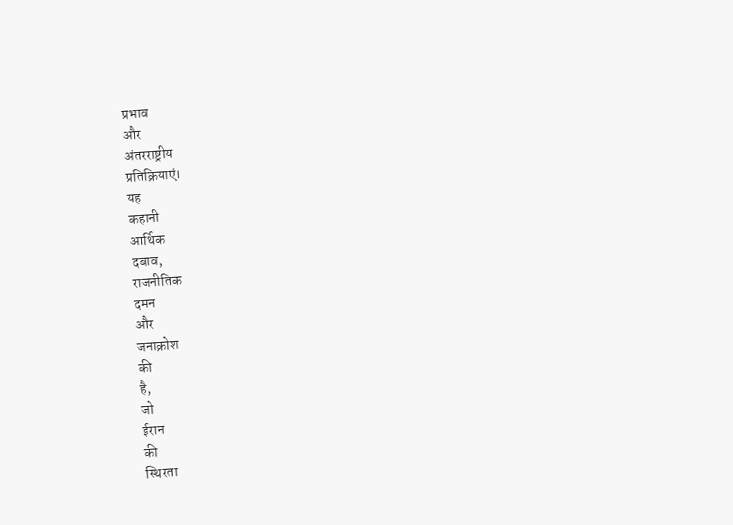प्रभाव
और
अंतरराष्ट्रीय
प्रतिक्रियाएं।
यह
कहानी
आर्थिक
दबाव,
राजनीतिक
दमन
और
जनाक्रोश
की
है,
जो
ईरान
की
स्थिरता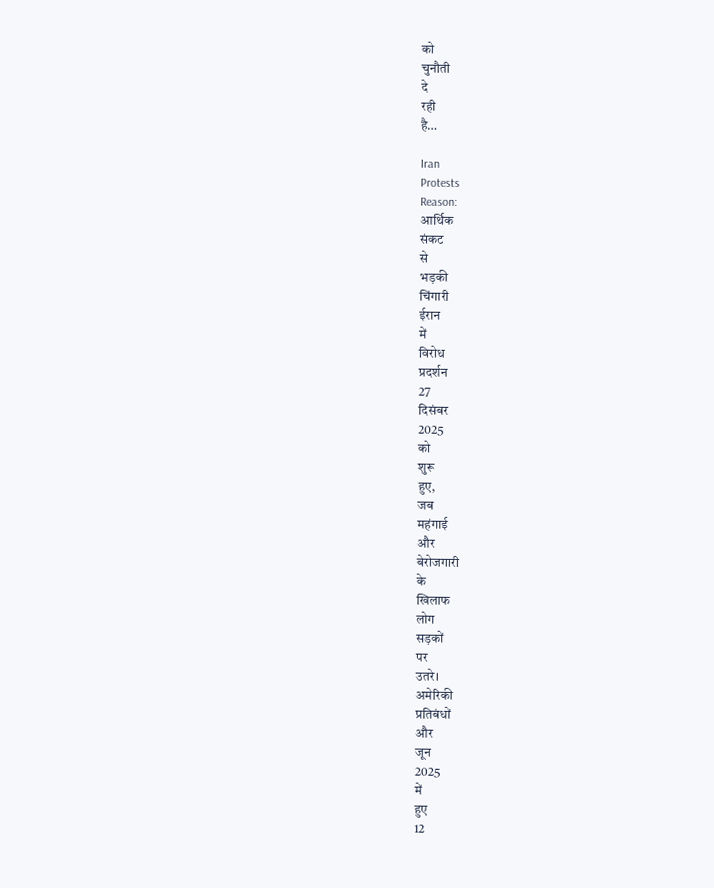को
चुनौती
दे
रही
है…

Iran
Protests
Reason:
आर्थिक
संकट
से
भड़की
चिंगारी
ईरान
में
विरोध
प्रदर्शन
27
दिसंबर
2025
को
शुरू
हुए,
जब
महंगाई
और
बेरोजगारी
के
खिलाफ
लोग
सड़कों
पर
उतरे।
अमेरिकी
प्रतिबंधों
और
जून
2025
में
हुए
12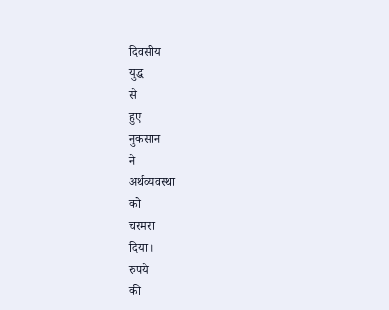दिवसीय
युद्ध
से
हुए
नुकसान
ने
अर्थव्यवस्था
को
चरमरा
दिया।
रुपये
की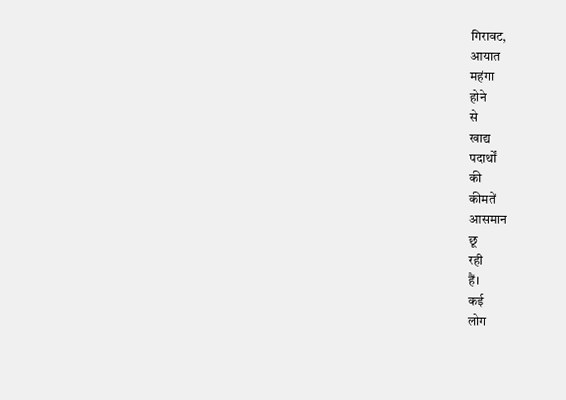गिरावट,
आयात
महंगा
होने
से
खाद्य
पदार्थों
की
कीमतें
आसमान
छू
रही
हैं।
कई
लोग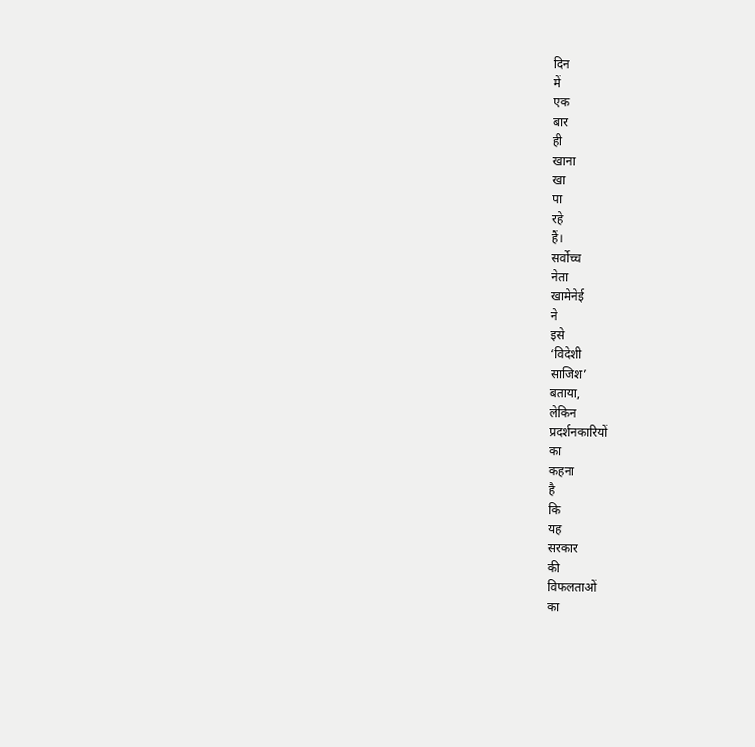दिन
में
एक
बार
ही
खाना
खा
पा
रहे
हैं।
सर्वोच्च
नेता
खामेनेई
ने
इसे
‘विदेशी
साजिश’
बताया,
लेकिन
प्रदर्शनकारियों
का
कहना
है
कि
यह
सरकार
की
विफलताओं
का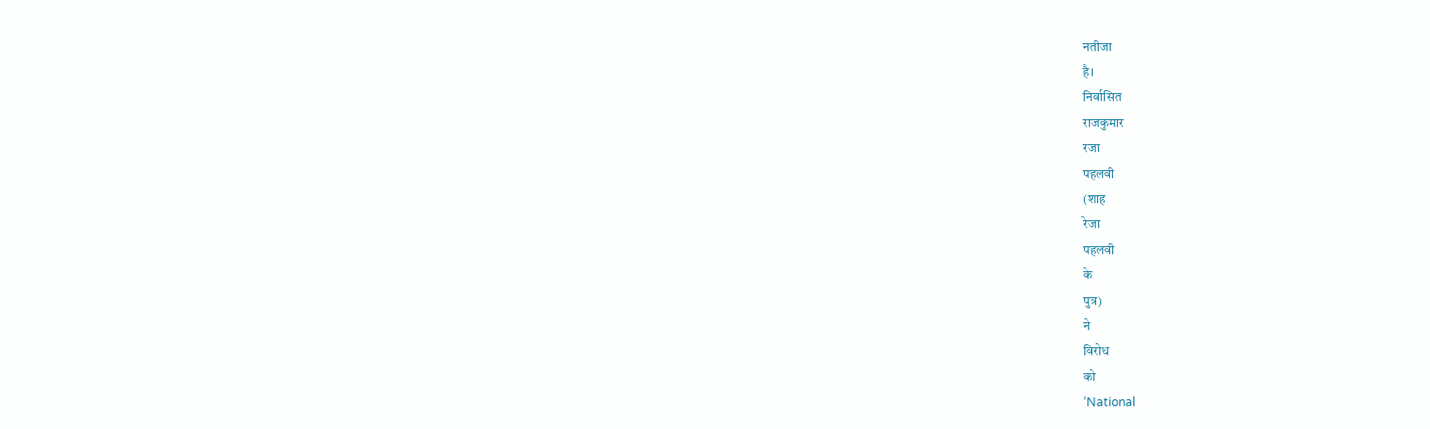नतीजा
है।
निर्वासित
राजकुमार
रजा
पहलवी
(शाह
रेजा
पहलवी
के
पुत्र)
ने
विरोध
को
‘National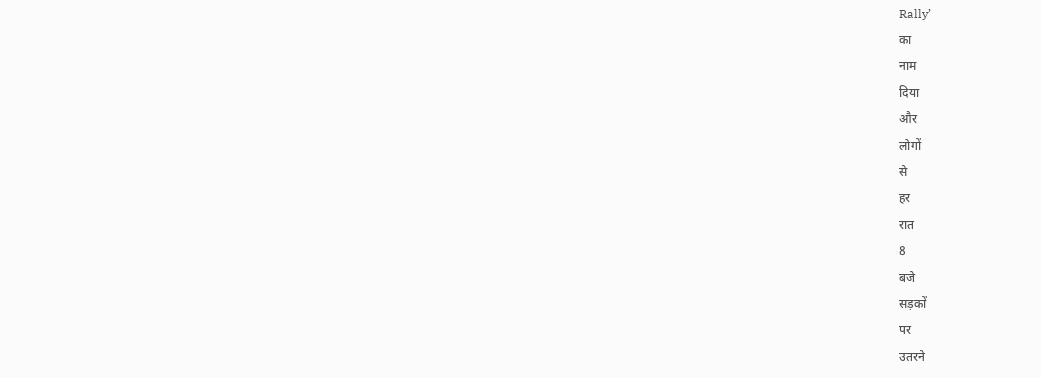Rally’
का
नाम
दिया
और
लोगों
से
हर
रात
8
बजे
सड़कों
पर
उतरने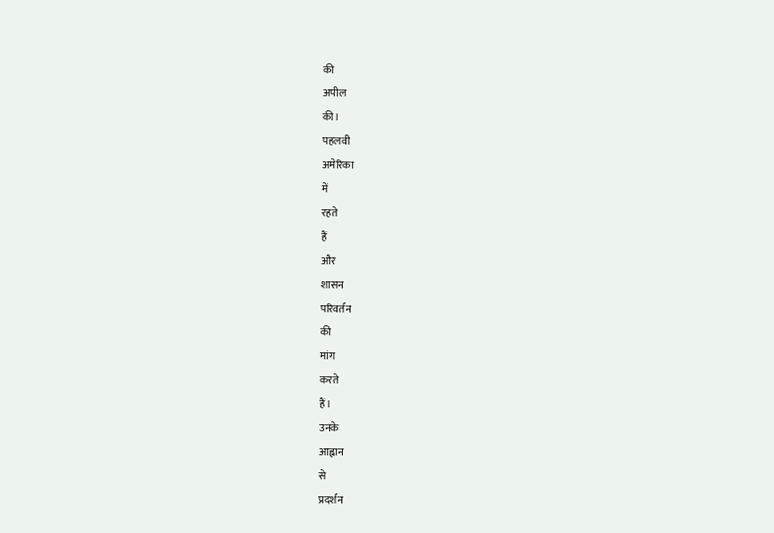की
अपील
की।
पहलवी
अमेरिका
में
रहते
हैं
और
शासन
परिवर्तन
की
मांग
करते
हैं।
उनके
आह्वान
से
प्रदर्शन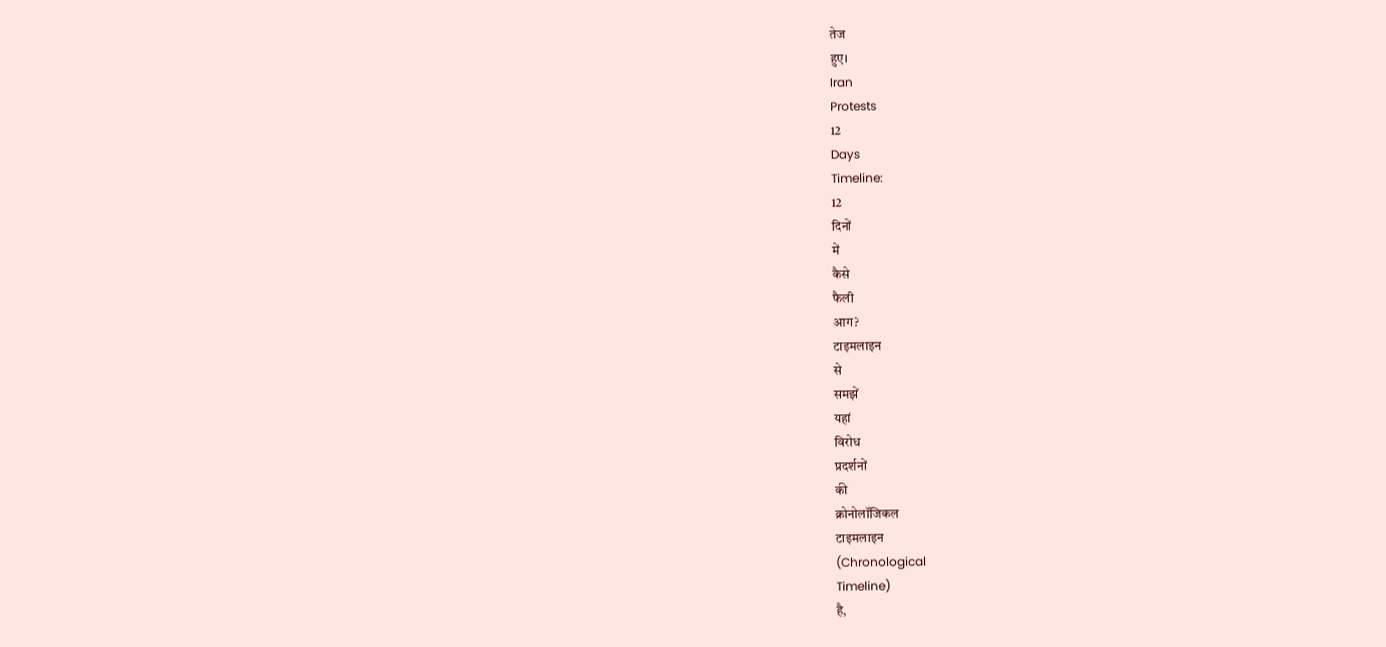तेज
हुए।
Iran
Protests
12
Days
Timeline:
12
दिनों
में
कैसे
फैली
आग?
टाइमलाइन
से
समझें
यहां
विरोध
प्रदर्शनों
की
क्रोनोलॉजिकल
टाइमलाइन
(Chronological
Timeline)
है,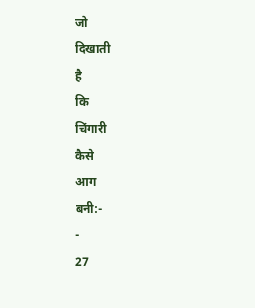जो
दिखाती
है
कि
चिंगारी
कैसे
आग
बनी:-
-
27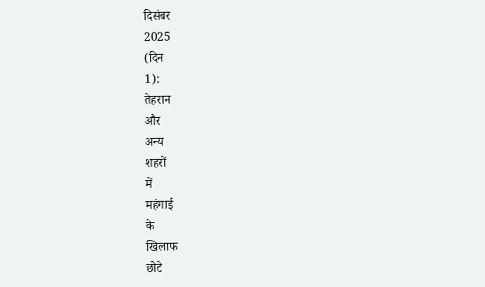दिसंबर
2025
(दिन
1):
तेहरान
और
अन्य
शहरों
में
महंगाई
के
खिलाफ
छोटे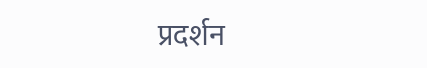प्रदर्शन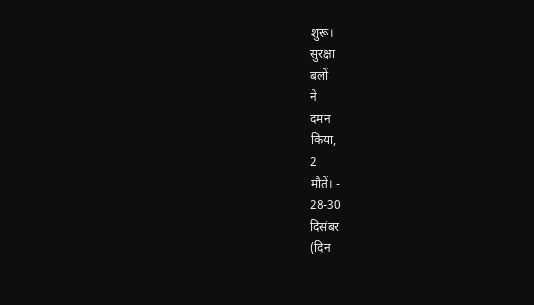शुरू।
सुरक्षा
बलों
ने
दमन
किया,
2
मौतें। -
28-30
दिसंबर
(दिन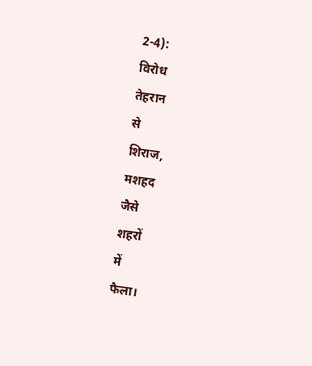2-4):
विरोध
तेहरान
से
शिराज,
मशहद
जैसे
शहरों
में
फैला।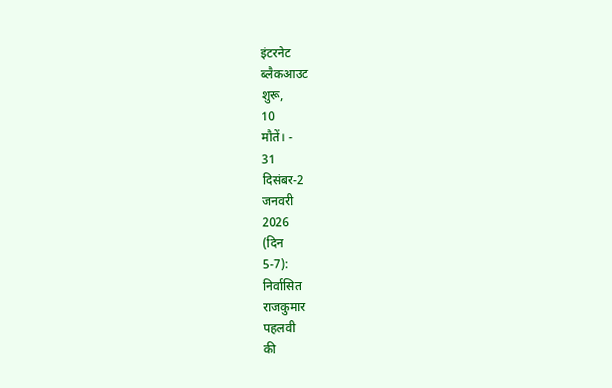इंटरनेट
ब्लैकआउट
शुरू,
10
मौतें। -
31
दिसंबर-2
जनवरी
2026
(दिन
5-7):
निर्वासित
राजकुमार
पहलवी
की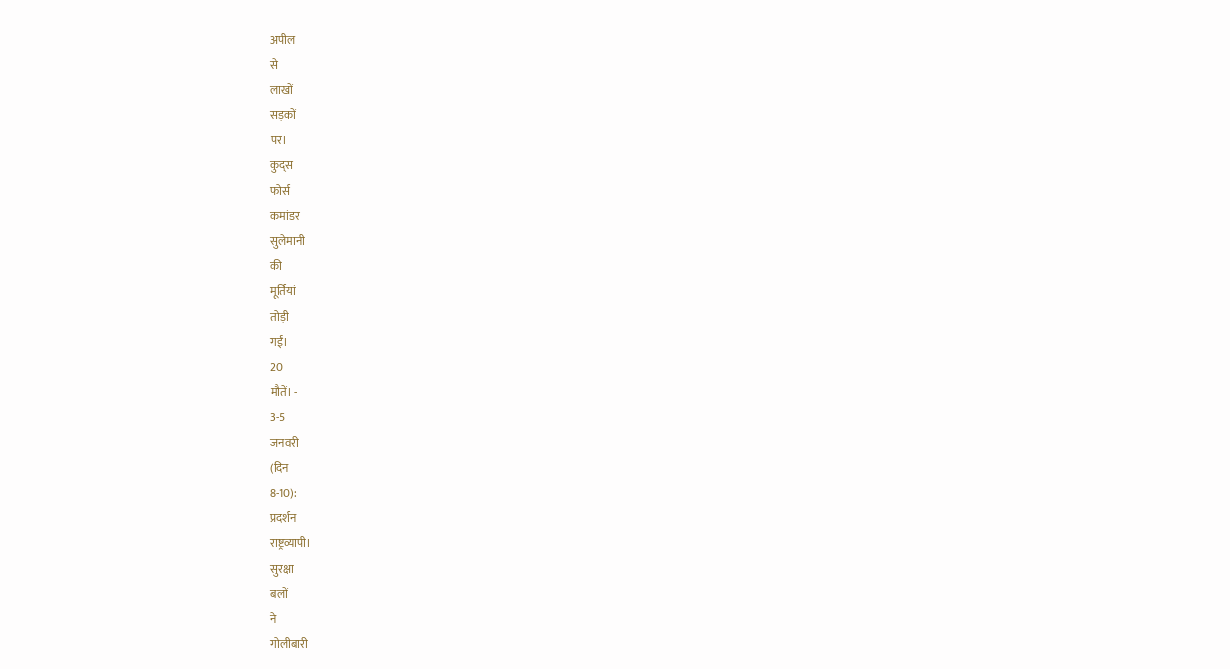अपील
से
लाखों
सड़कों
पर।
कुद्स
फोर्स
कमांडर
सुलेमानी
की
मूर्तियां
तोड़ी
गईं।
20
मौतें। -
3-5
जनवरी
(दिन
8-10):
प्रदर्शन
राष्ट्रव्यापी।
सुरक्षा
बलों
ने
गोलीबारी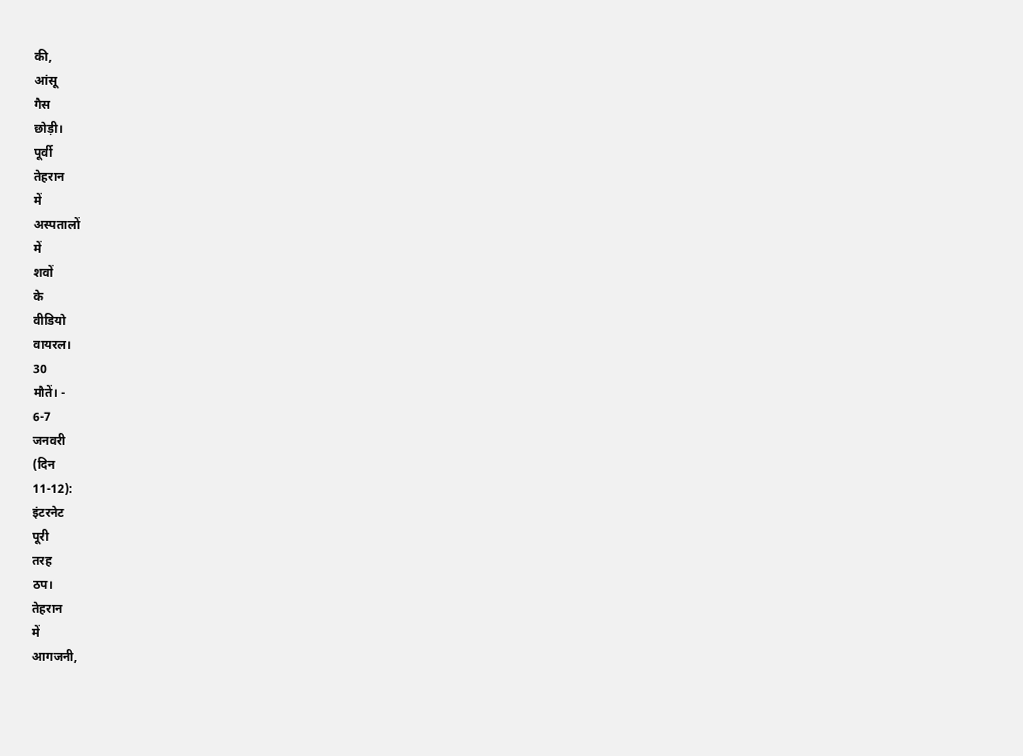की,
आंसू
गैस
छोड़ी।
पूर्वी
तेहरान
में
अस्पतालों
में
शवों
के
वीडियो
वायरल।
30
मौतें। -
6-7
जनवरी
(दिन
11-12):
इंटरनेट
पूरी
तरह
ठप।
तेहरान
में
आगजनी,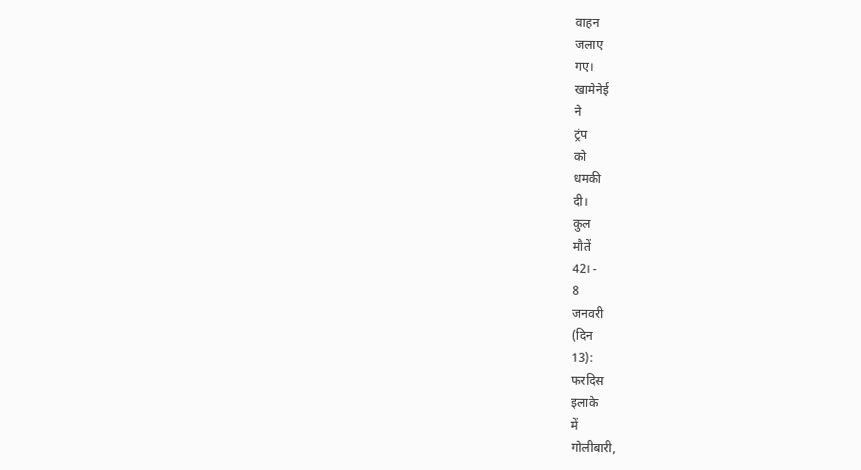वाहन
जलाए
गए।
खामेनेई
ने
ट्रंप
को
धमकी
दी।
कुल
मौतें
42। -
8
जनवरी
(दिन
13):
फरदिस
इलाके
में
गोलीबारी,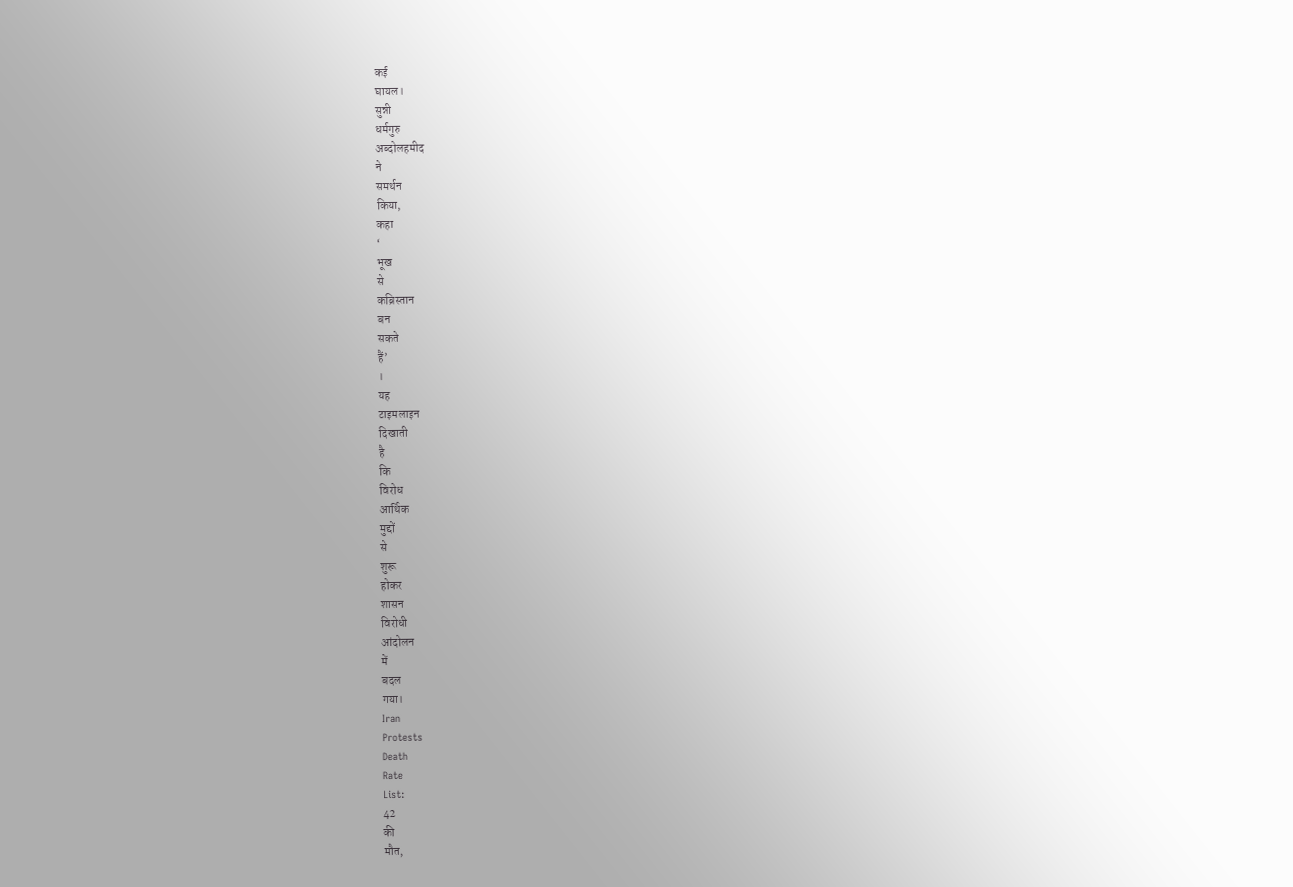कई
घायल।
सुन्नी
धर्मगुरु
अब्दोलहमीद
ने
समर्थन
किया,
कहा
‘
भूख
से
कब्रिस्तान
बन
सकते
हैं’
।
यह
टाइमलाइन
दिखाती
है
कि
विरोध
आर्थिक
मुद्दों
से
शुरू
होकर
शासन
विरोधी
आंदोलन
में
बदल
गया।
Iran
Protests
Death
Rate
List:
42
की
मौत,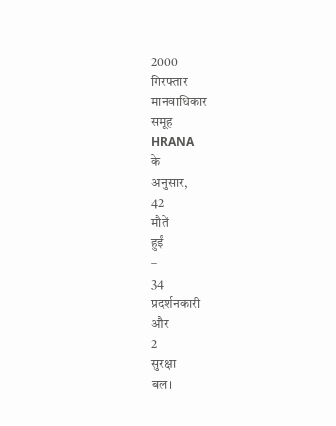2000
गिरफ्तार
मानवाधिकार
समूह
HRANA
के
अनुसार,
42
मौतें
हुईं
–
34
प्रदर्शनकारी
और
2
सुरक्षा
बल।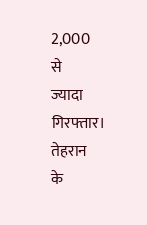2,000
से
ज्यादा
गिरफ्तार।
तेहरान
के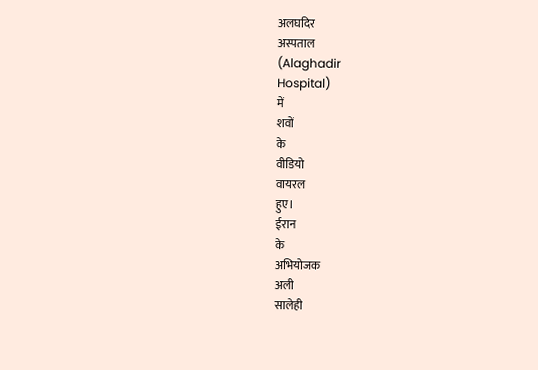अलघदिर
अस्पताल
(Alaghadir
Hospital)
में
शवों
के
वीडियो
वायरल
हुए।
ईरान
के
अभियोजक
अली
सालेही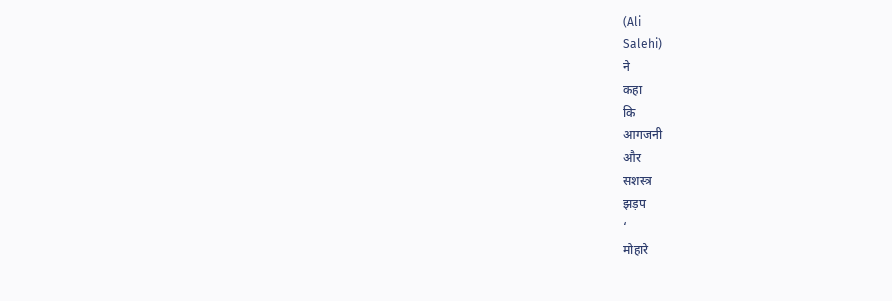(Ali
Salehi)
ने
कहा
कि
आगजनी
और
सशस्त्र
झड़प
‘
मोहारे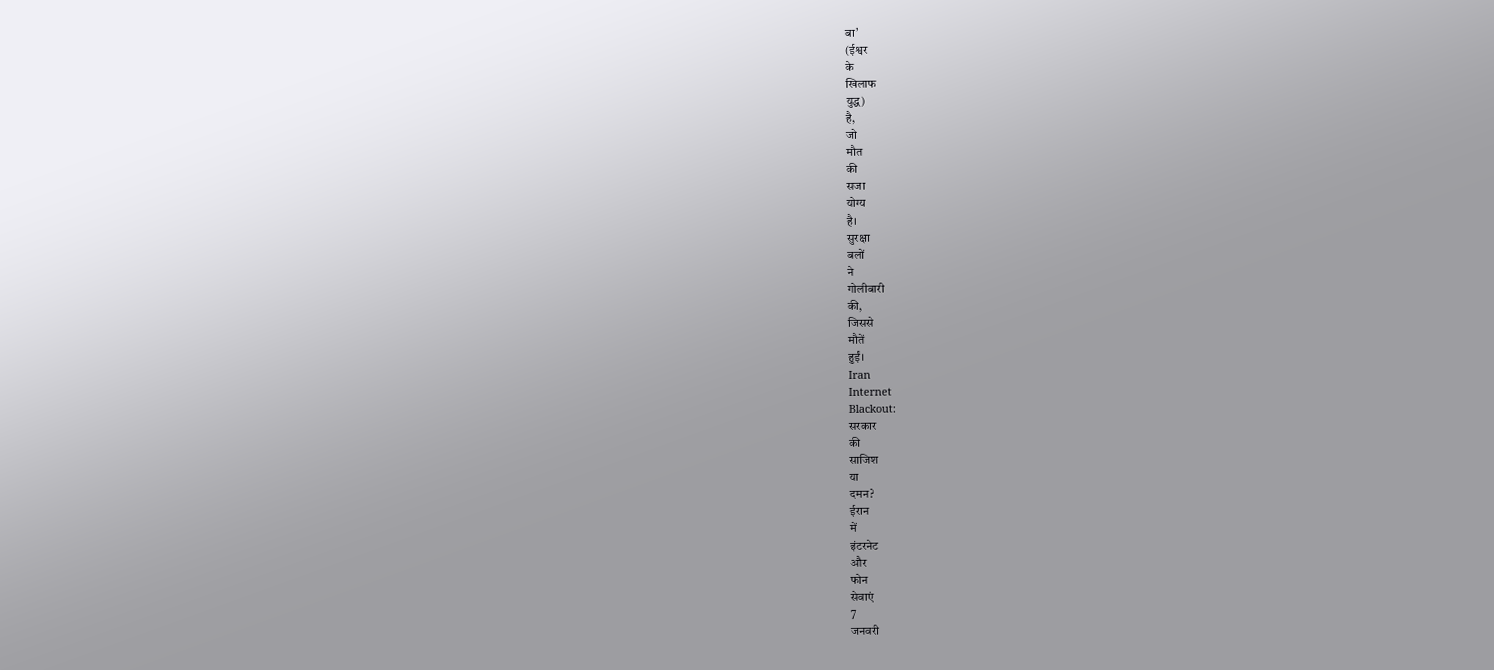बा’
(ईश्वर
के
खिलाफ
युद्ध)
है,
जो
मौत
की
सजा
योग्य
है।
सुरक्षा
बलों
ने
गोलीबारी
की,
जिससे
मौतें
हुईं।
Iran
Internet
Blackout:
सरकार
की
साजिश
या
दमन?
ईरान
में
इंटरनेट
और
फोन
सेवाएं
7
जनवरी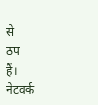से
ठप
हैं।
नेटवर्क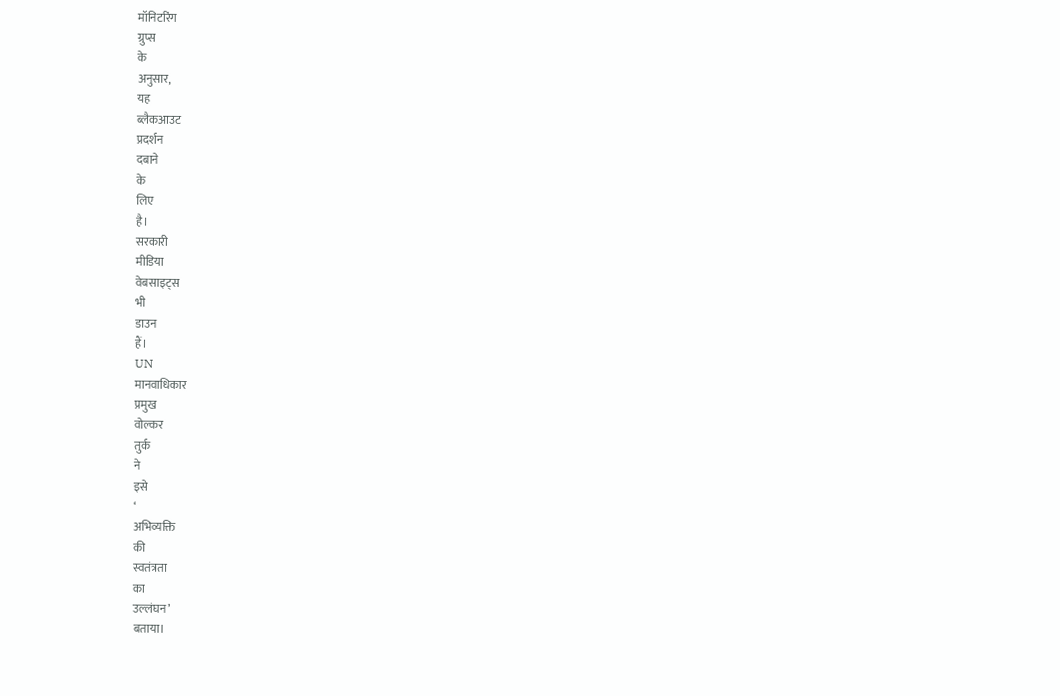मॉनिटरिंग
ग्रुप्स
के
अनुसार,
यह
ब्लैकआउट
प्रदर्शन
दबाने
के
लिए
है।
सरकारी
मीडिया
वेबसाइट्स
भी
डाउन
हैं।
UN
मानवाधिकार
प्रमुख
वोल्कर
तुर्क
ने
इसे
‘
अभिव्यक्ति
की
स्वतंत्रता
का
उल्लंघन’
बताया।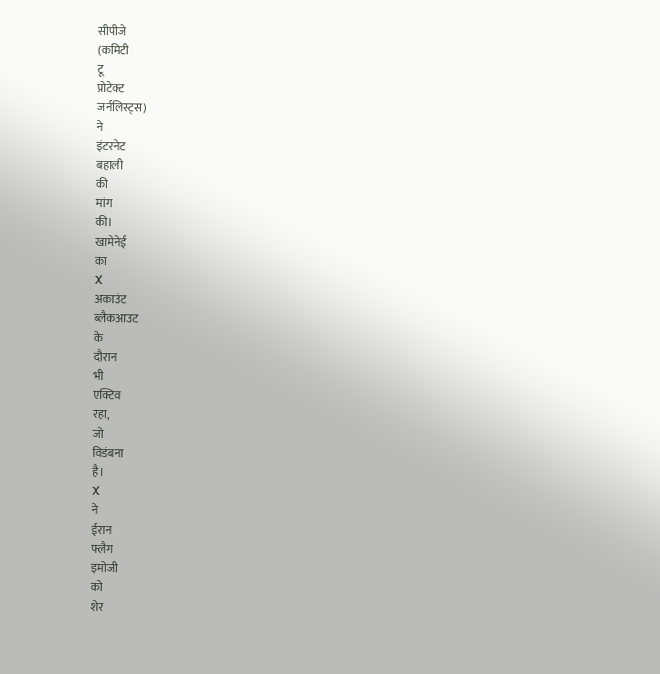सीपीजे
(कमिटी
टू
प्रोटेक्ट
जर्नलिस्ट्स)
ने
इंटरनेट
बहाली
की
मांग
की।
खामेनेई
का
X
अकाउंट
ब्लैकआउट
के
दौरान
भी
एक्टिव
रहा,
जो
विडंबना
है।
X
ने
ईरान
फ्लैग
इमोजी
को
शेर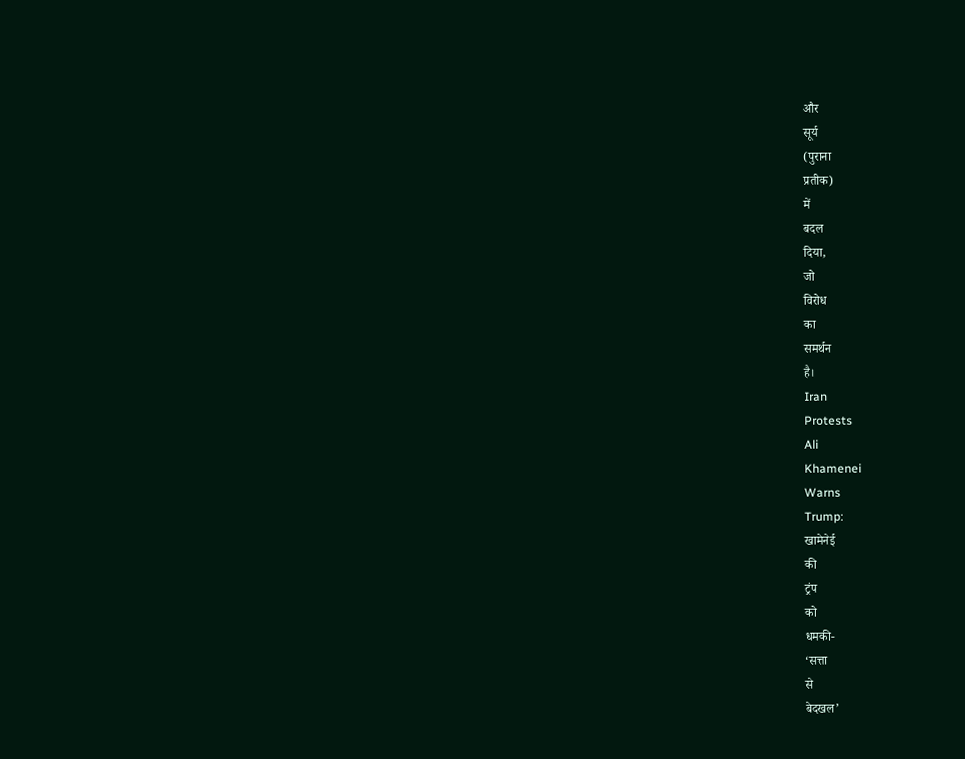और
सूर्य
(पुराना
प्रतीक)
में
बदल
दिया,
जो
विरोध
का
समर्थन
है।
Iran
Protests
Ali
Khamenei
Warns
Trump:
खामेनेई
की
ट्रंप
को
धमकी-
‘सत्ता
से
बेदखल’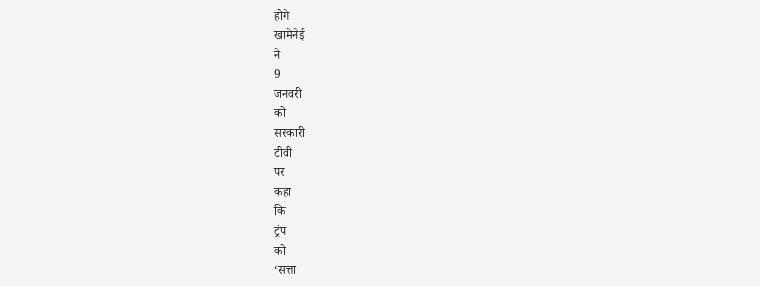होगे
खामेनेई
ने
9
जनवरी
को
सरकारी
टीवी
पर
कहा
कि
ट्रंप
को
‘सत्ता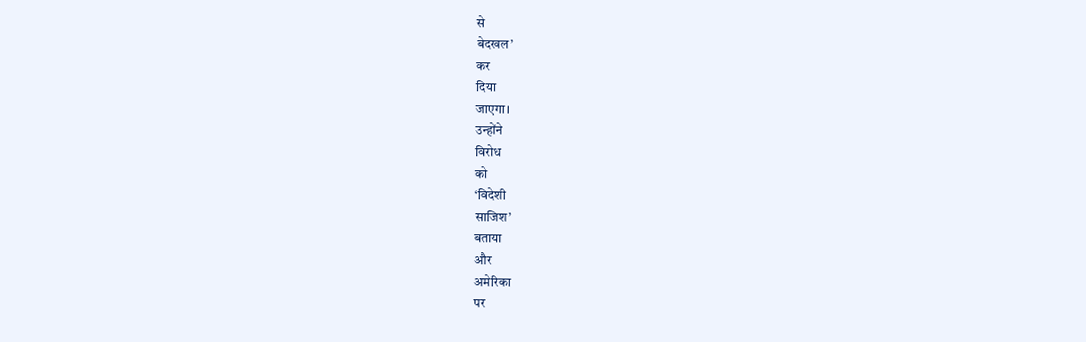से
बेदखल’
कर
दिया
जाएगा।
उन्होंने
विरोध
को
‘विदेशी
साजिश’
बताया
और
अमेरिका
पर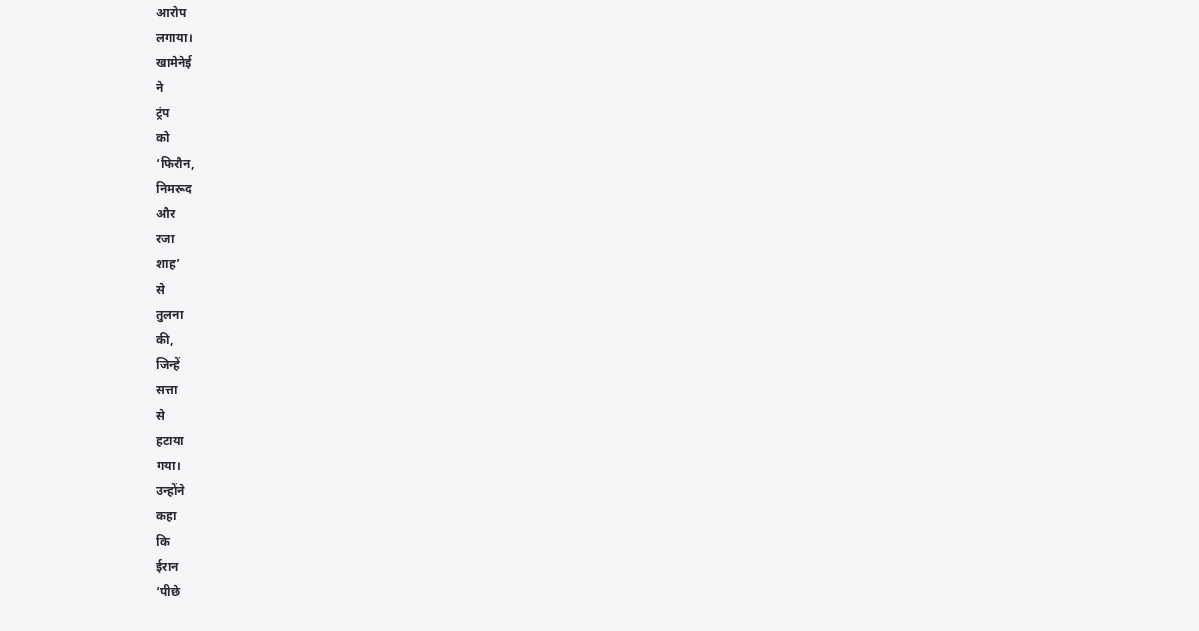आरोप
लगाया।
खामेनेई
ने
ट्रंप
को
‘फिरौन,
निमरूद
और
रजा
शाह’
से
तुलना
की,
जिन्हें
सत्ता
से
हटाया
गया।
उन्होंने
कहा
कि
ईरान
‘पीछे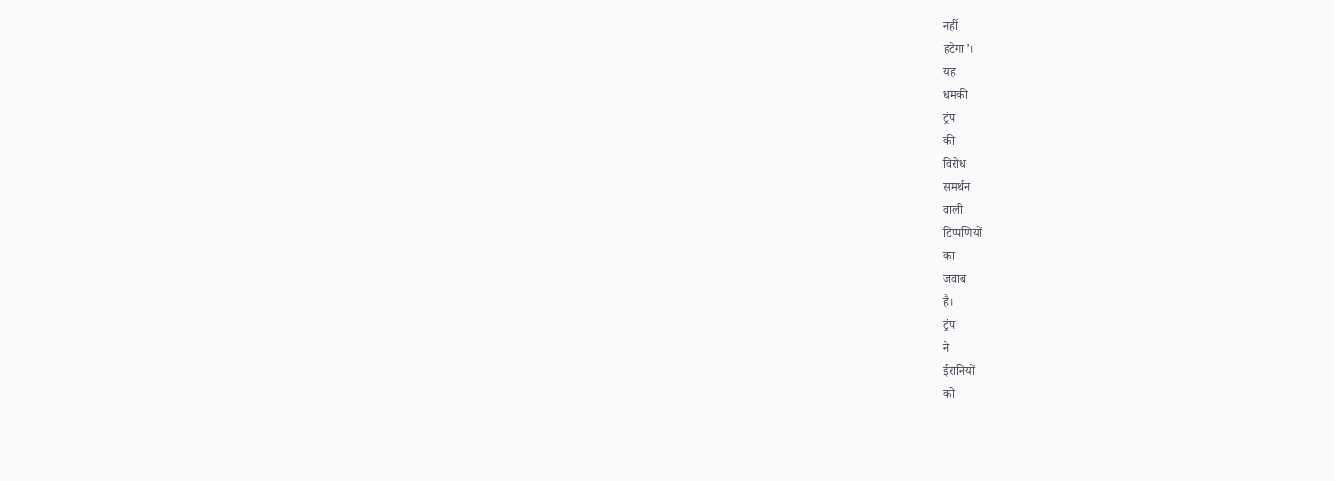नहीं
हटेगा’।
यह
धमकी
ट्रंप
की
विरोध
समर्थन
वाली
टिप्पणियों
का
जवाब
है।
ट्रंप
ने
ईरानियों
को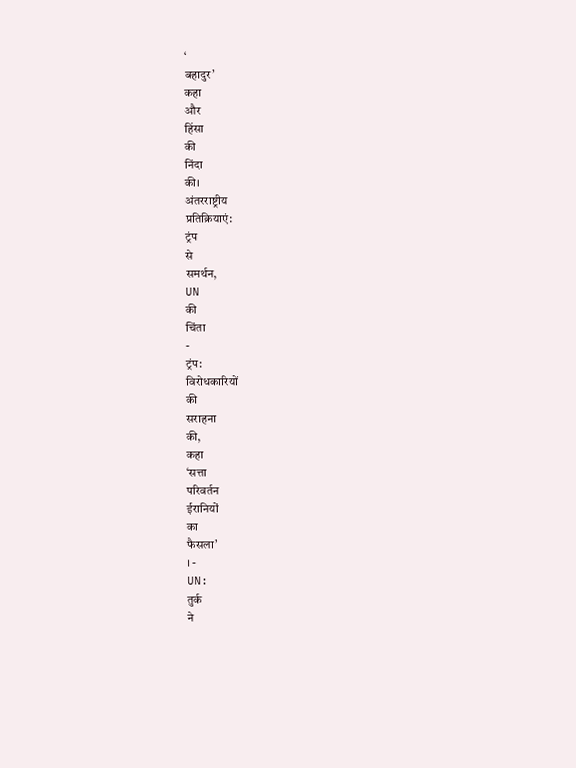‘
बहादुर’
कहा
और
हिंसा
की
निंदा
की।
अंतरराष्ट्रीय
प्रतिक्रियाएं:
ट्रंप
से
समर्थन,
UN
की
चिंता
-
ट्रंप:
विरोधकारियों
की
सराहना
की,
कहा
‘सत्ता
परिवर्तन
ईरानियों
का
फैसला’
। -
UN:
तुर्क
ने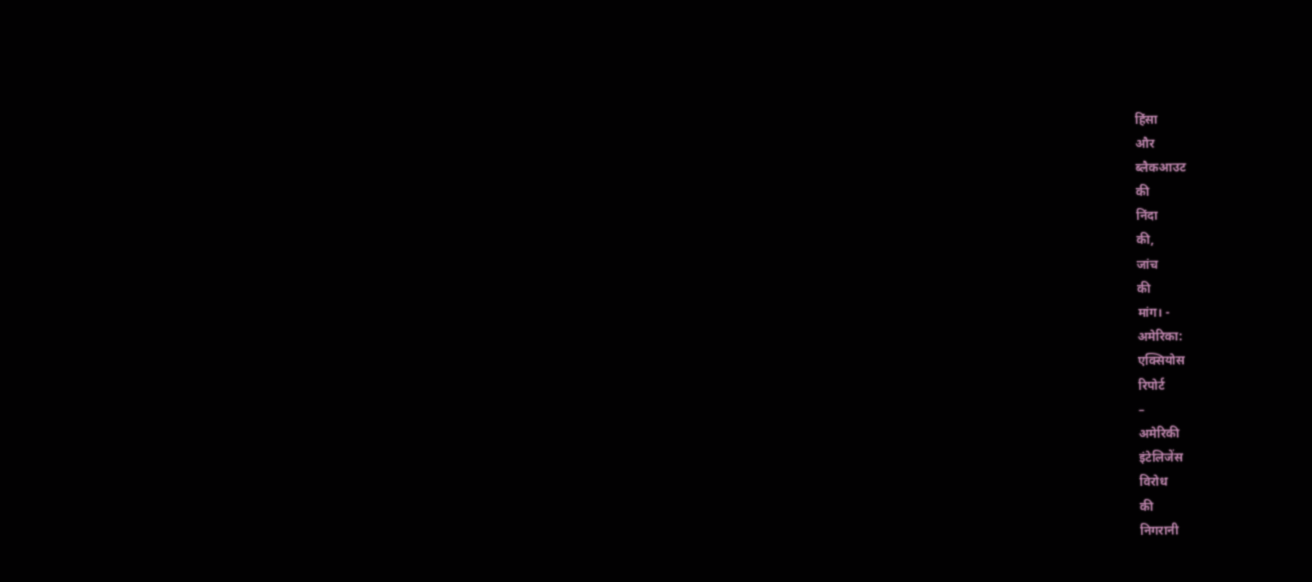हिंसा
और
ब्लैकआउट
की
निंदा
की,
जांच
की
मांग। -
अमेरिका:
एक्सियोस
रिपोर्ट
–
अमेरिकी
इंटेलिजेंस
विरोध
की
निगरानी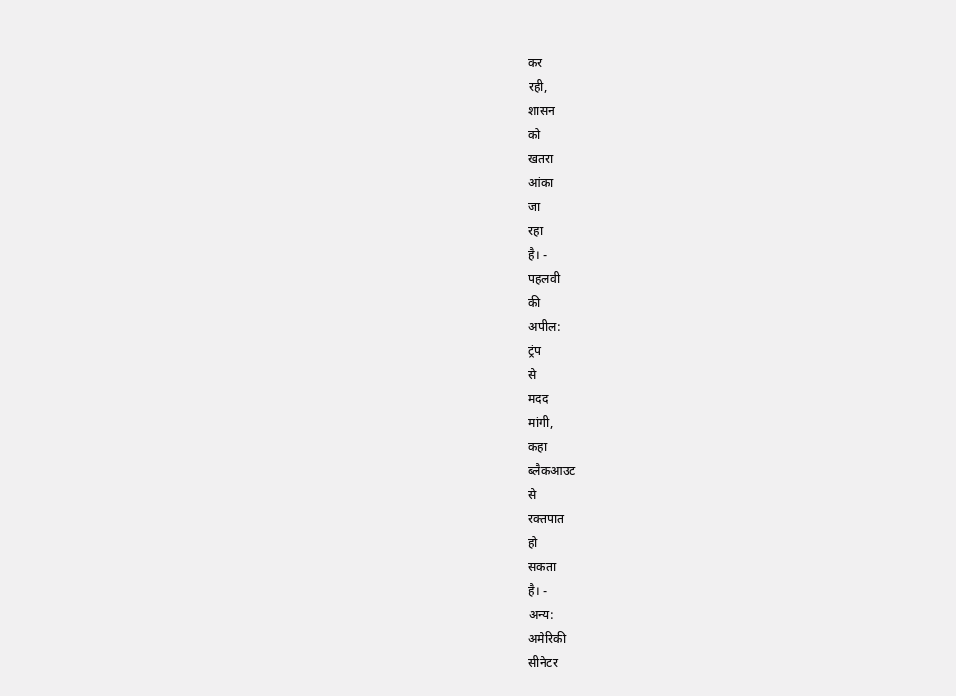कर
रही,
शासन
को
खतरा
आंका
जा
रहा
है। -
पहलवी
की
अपील:
ट्रंप
से
मदद
मांगी,
कहा
ब्लैकआउट
से
रक्तपात
हो
सकता
है। -
अन्य:
अमेरिकी
सीनेटर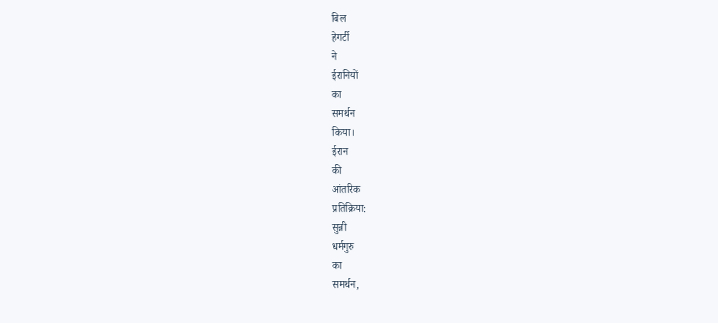बिल
हेगर्टी
ने
ईरानियों
का
समर्थन
किया।
ईरान
की
आंतरिक
प्रतिक्रिया:
सुन्नी
धर्मगुरु
का
समर्थन,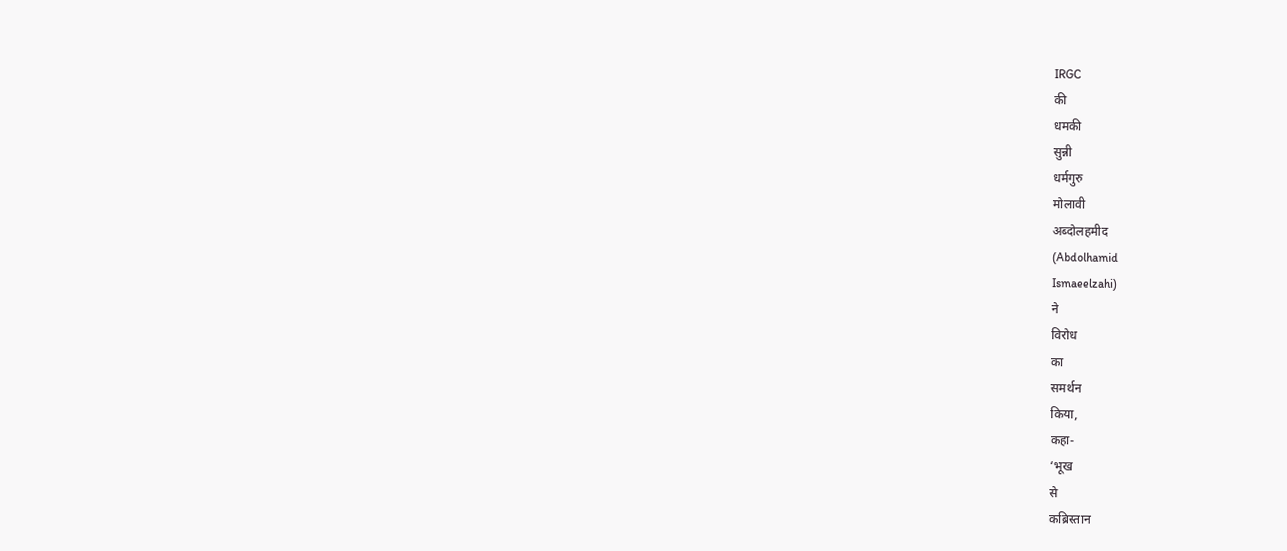IRGC
की
धमकी
सुन्नी
धर्मगुरु
मोलावी
अब्दोलहमीद
(Abdolhamid
Ismaeelzahi)
ने
विरोध
का
समर्थन
किया,
कहा-
‘भूख
से
कब्रिस्तान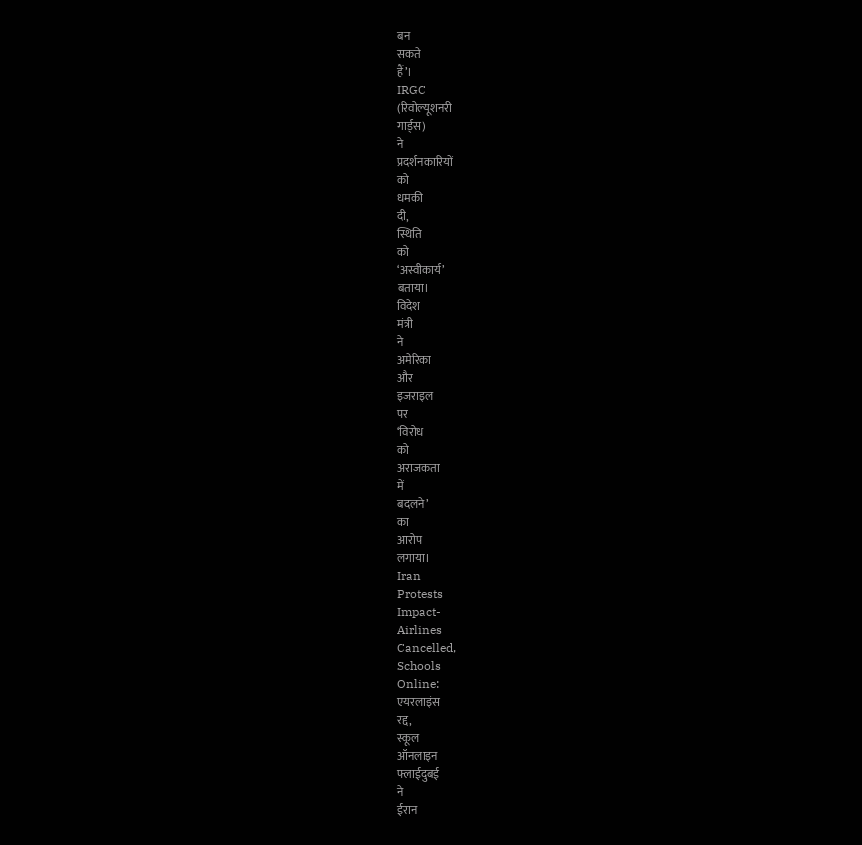बन
सकते
हैं’।
IRGC
(रिवोल्यूशनरी
गार्ड्स)
ने
प्रदर्शनकारियों
को
धमकी
दी,
स्थिति
को
‘अस्वीकार्य’
बताया।
विदेश
मंत्री
ने
अमेरिका
और
इजराइल
पर
‘विरोध
को
अराजकता
में
बदलने’
का
आरोप
लगाया।
Iran
Protests
Impact-
Airlines
Cancelled,
Schools
Online:
एयरलाइंस
रद्द,
स्कूल
ऑनलाइन
फ्लाईदुबई
ने
ईरान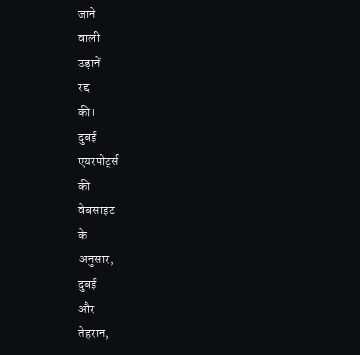जाने
वाली
उड़ानें
रद्द
की।
दुबई
एयरपोर्ट्स
की
वेबसाइट
के
अनुसार,
दुबई
और
तेहरान,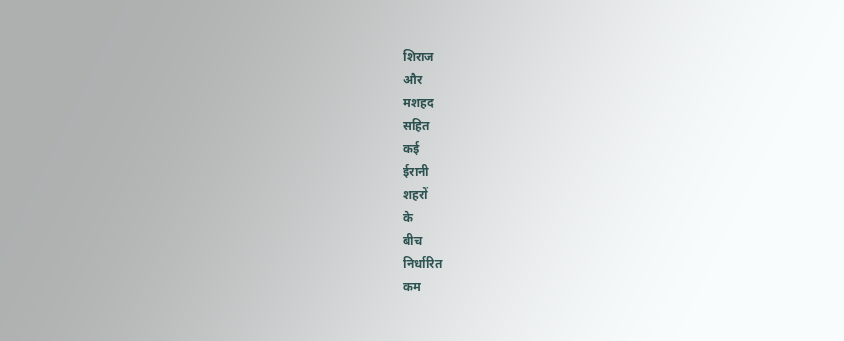शिराज
और
मशहद
सहित
कई
ईरानी
शहरों
के
बीच
निर्धारित
कम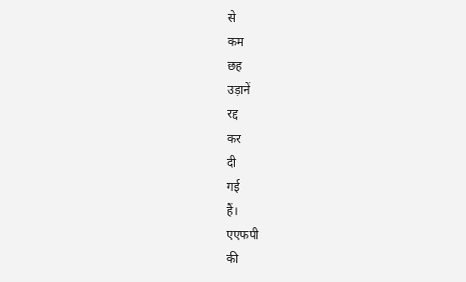से
कम
छह
उड़ानें
रद्द
कर
दी
गई
हैं।
एएफपी
की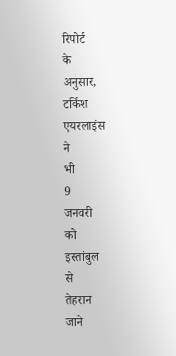रिपोर्ट
के
अनुसार,
टर्किश
एयरलाइंस
ने
भी
9
जनवरी
को
इस्तांबुल
से
तेहरान
जाने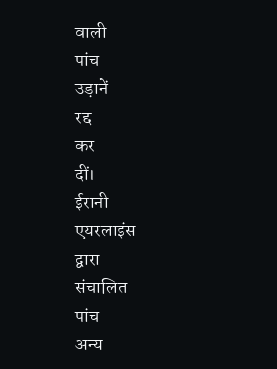वाली
पांच
उड़ानें
रद्द
कर
दीं।
ईरानी
एयरलाइंस
द्वारा
संचालित
पांच
अन्य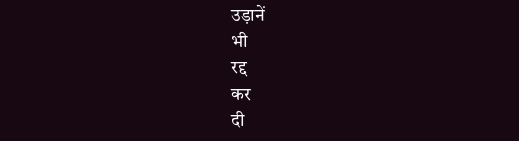उड़ानें
भी
रद्द
कर
दी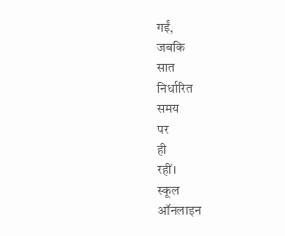गईं,
जबकि
सात
निर्धारित
समय
पर
ही
रहीं।
स्कूल
ऑनलाइन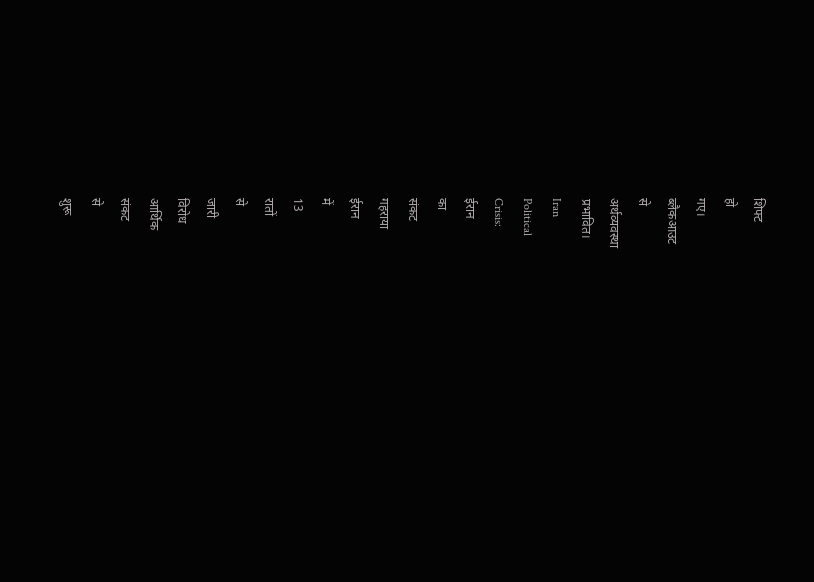शिफ्ट
हो
गए।
ब्लैकआउट
से
अर्थव्यवस्था
प्रभावित।
Iran
Political
Crisis:
ईरान
का
संकट
गहराया
ईरान
में
13
रातों
से
जारी
विरोध
आर्थिक
संकट
से
शुरू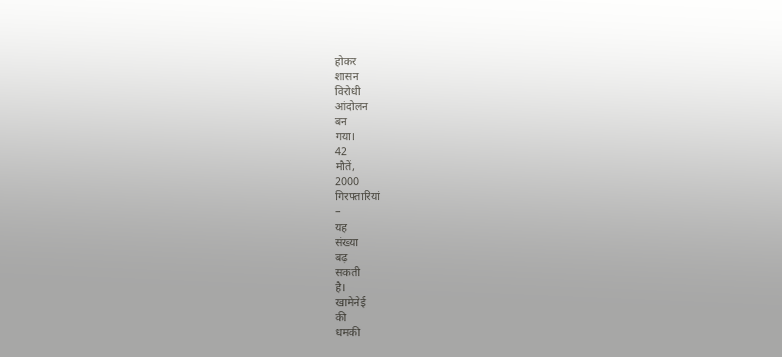होकर
शासन
विरोधी
आंदोलन
बन
गया।
42
मौतें,
2000
गिरफ्तारियां
–
यह
संख्या
बढ़
सकती
है।
खामेनेई
की
धमकी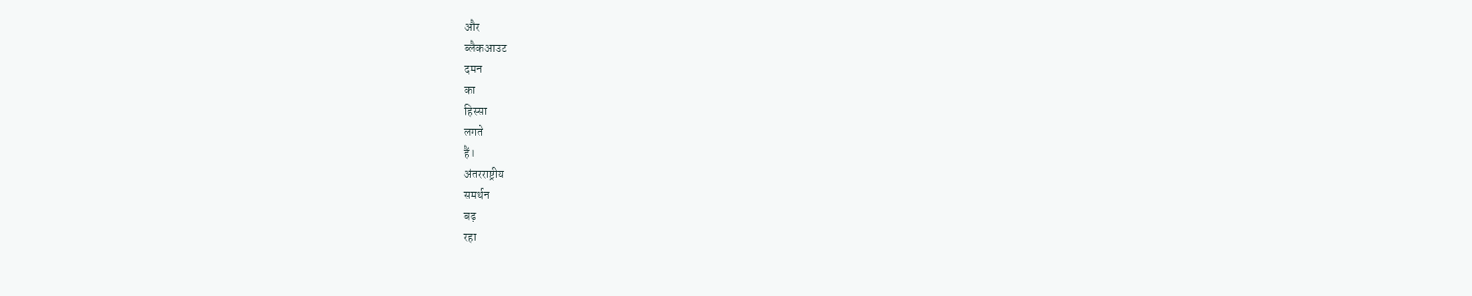और
ब्लैकआउट
दमन
का
हिस्सा
लगते
हैं।
अंतरराष्ट्रीय
समर्थन
बढ़
रहा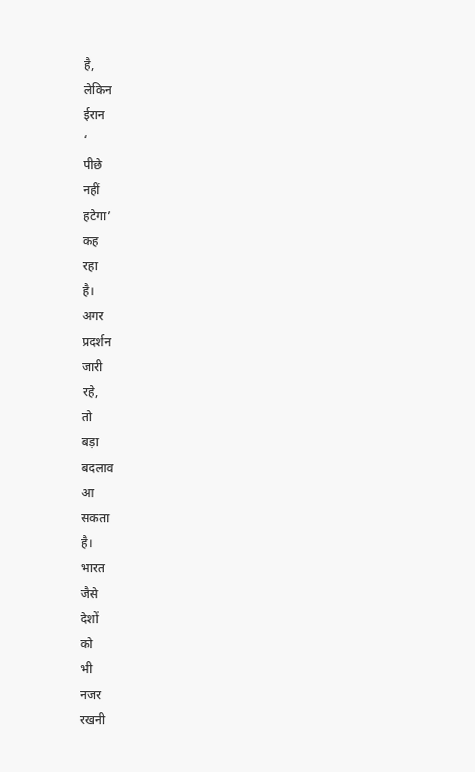है,
लेकिन
ईरान
‘
पीछे
नहीं
हटेगा’
कह
रहा
है।
अगर
प्रदर्शन
जारी
रहे,
तो
बड़ा
बदलाव
आ
सकता
है।
भारत
जैसे
देशों
को
भी
नजर
रखनी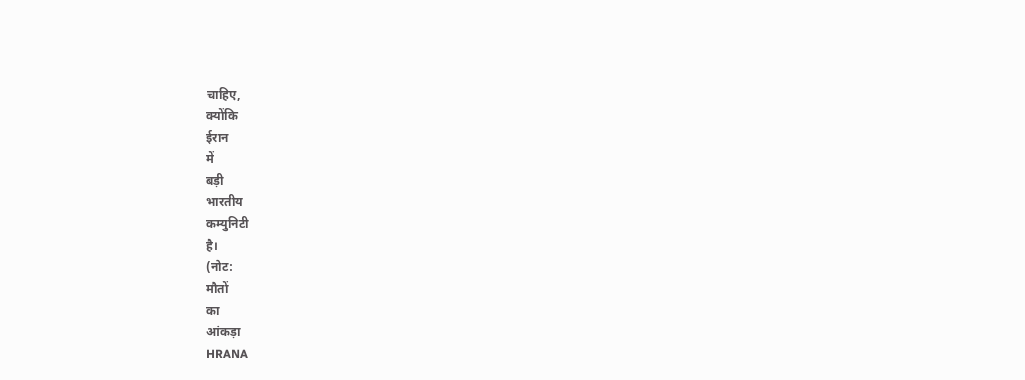चाहिए,
क्योंकि
ईरान
में
बड़ी
भारतीय
कम्युनिटी
है।
(नोट:
मौतों
का
आंकड़ा
HRANA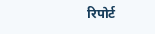रिपोर्ट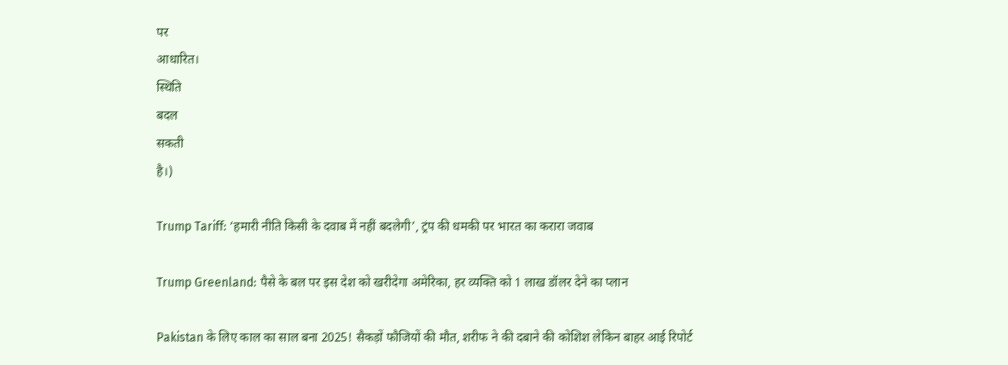पर
आधारित।
स्थिति
बदल
सकती
है।)

Trump Tariff: ‘हमारी नीति किसी के दवाब में नहीं बदलेगी’, ट्रंप की धमकी पर भारत का करारा जवाब

Trump Greenland: पैसे के बल पर इस देश को खरीदेगा अमेरिका, हर व्यक्ति को 1 लाख डॉलर देने का प्लान

Pakistan के लिए काल का साल बना 2025! सैकड़ों फौजियों की मौत, शरीफ ने की दबाने की कोशिश लेकिन बाहर आई रिपोर्ट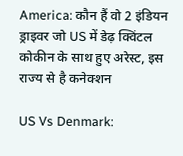America: कौन हैं वो 2 इंडियन ड्राइवर जो US में डेढ़ क्विंटल कोकीन के साथ हुए अरेस्ट, इस राज्य से है कनेक्शन

US Vs Denmark: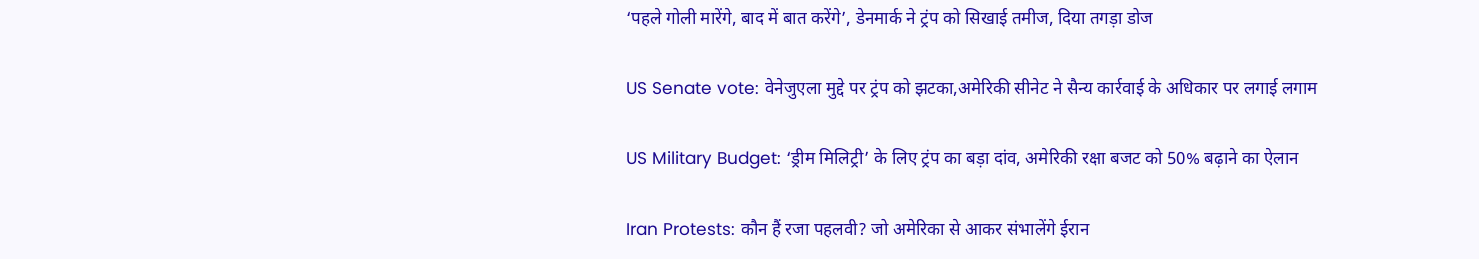‘पहले गोली मारेंगे, बाद में बात करेंगे’, डेनमार्क ने ट्रंप को सिखाई तमीज, दिया तगड़ा डोज

US Senate vote: वेनेजुएला मुद्दे पर ट्रंप को झटका,अमेरिकी सीनेट ने सैन्य कार्रवाई के अधिकार पर लगाई लगाम

US Military Budget: ‘ड्रीम मिलिट्री’ के लिए ट्रंप का बड़ा दांव, अमेरिकी रक्षा बजट को 50% बढ़ाने का ऐलान

Iran Protests: कौन हैं रजा पहलवी? जो अमेरिका से आकर संभालेंगे ईरान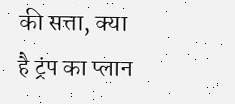की सत्ता, क्या है ट्रंप का प्लान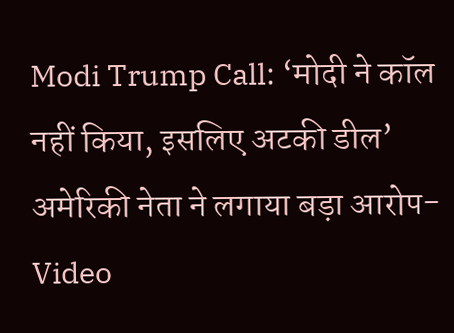Modi Trump Call: ‘मोदी ने कॉल नहीं किया, इसलिए अटकी डील’ अमेरिकी नेता ने लगाया बड़ा आरोप- Video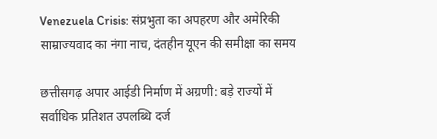Venezuela Crisis: संप्रभुता का अपहरण और अमेरिकी साम्राज्यवाद का नंगा नाच, दंतहीन यूएन की समीक्षा का समय

छत्तीसगढ़ अपार आईडी निर्माण में अग्रणी: बड़े राज्यों में सर्वाधिक प्रतिशत उपलब्धि दर्ज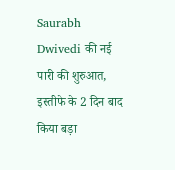Saurabh Dwivedi की नई पारी की शुरुआत, इस्तीफे के 2 दिन बाद किया बड़ा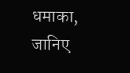धमाका, जानिए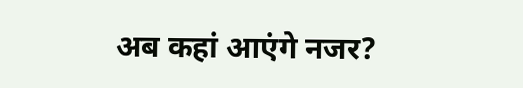अब कहां आएंगे नजर?